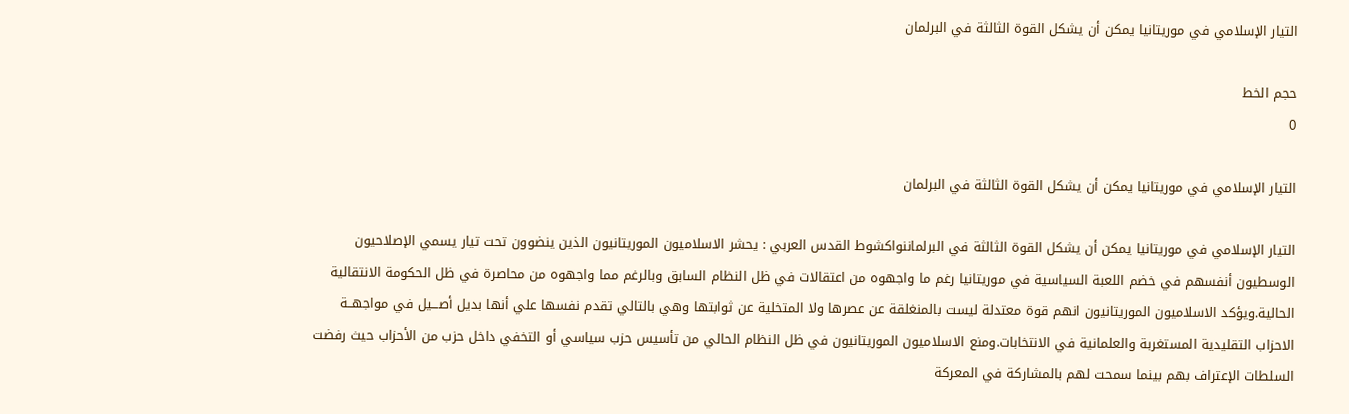التيار الإسلامي في موريتانيا يمكن أن يشكل القوة الثالثة في البرلمان

حجم الخط
0

التيار الإسلامي في موريتانيا يمكن أن يشكل القوة الثالثة في البرلمان

التيار الإسلامي في موريتانيا يمكن أن يشكل القوة الثالثة في البرلماننواكشوط القدس العربي : يحشر الاسلاميون الموريتانيون الذين ينضوون تحت تيار يسمي الإصلاحيون الوسطيون أنفسهم في خضم اللعبة السياسية في موريتانيا رغم ما واجهوه من اعتقالات في ظل النظام السابق وبالرغم مما واجهوه من محاصرة في ظل الحكومة الانتقالية الحالية.ويؤكد الاسلاميون الموريتانيون انهم قوة معتدلة ليست بالمنغلقة عن عصرها ولا المتخلية عن ثوابتها وهي بالتالي تقدم نفسها علي أنها بديل أصـــيل في مواجهــة الاحزاب التقليدية المستغربة والعلمانية في الانتخابات.ومنع الاسلاميون الموريتانيون في ظل النظام الحالي من تأسيس حزب سياسي أو التخفي داخل حزب من الأحزاب حيث رفضت السلطات الإعتراف بهم بينما سمحت لهم بالمشاركة في المعركة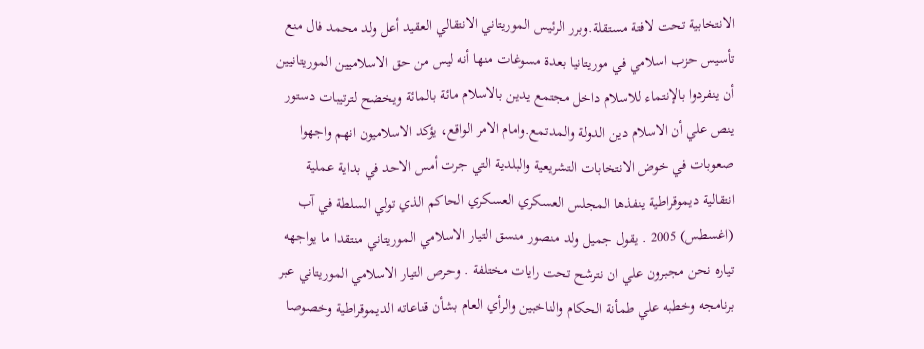الانتخابية تحت لافتة مستقلة.وبرر الرئيس الموريتاني الانتقالي العقيد أعل ولد محمد فال منع تأسيس حزب اسلامي في موريتانيا بعدة مسوغات منها أنه ليس من حق الاسلاميين الموريتانيين أن ينفردوا بالإنتماء للاسلام داخل مجتمع يدين بالاسلام مائة بالمائة ويخضح لترتيبات دستور ينص علي أن الاسلام دين الدولة والمدتمع.وامام الامر الواقع، يؤكد الاسلاميون انهم واجهوا صعوبات في خوض الانتخابات التشريعية والبلدية التي جرت أمس الاحد في بداية عملية انتقالية ديموقراطية ينفذها المجلس العسكري العسكري الحاكم الذي تولي السلطة في آب (اغسطس) 2005 . يقول جميل ولد منصور منسق التيار الاسلامي الموريتاني منتقدا ما يواجهه تياره نحن مجبرون علي ان نترشح تحت رايات مختلفة . وحرص التيار الاسلامي الموريتاني عبر برنامجه وخطبه علي طمأنة الحكام والناخبين والرأي العام بشأن قناعاته الديموقراطية وخصوصا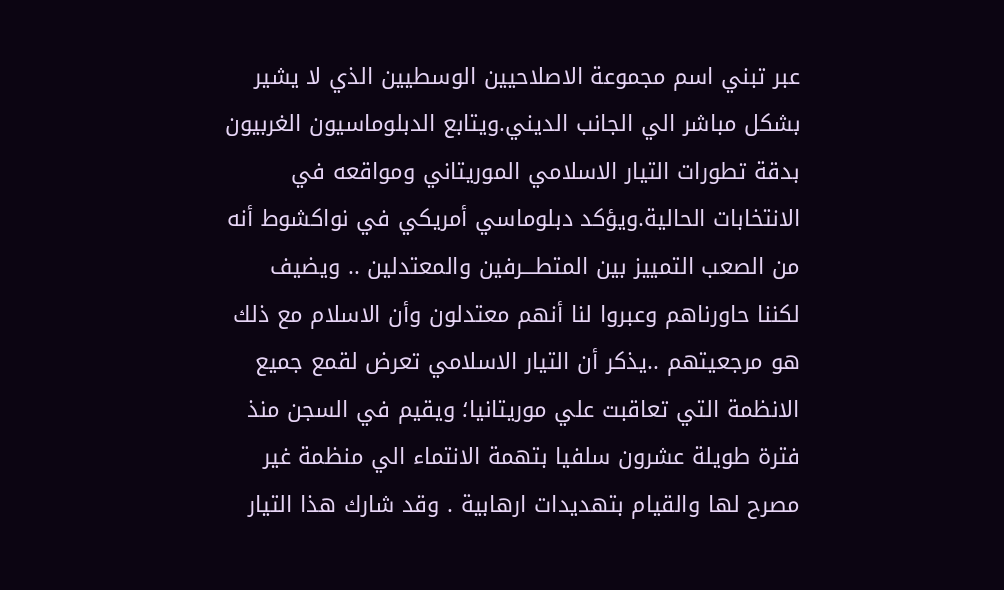عبر تبني اسم مجموعة الاصلاحيين الوسطيين الذي لا يشير بشكل مباشر الي الجانب الديني.ويتابع الدبلوماسيون الغربيون بدقة تطورات التيار الاسلامي الموريتاني ومواقعه في الانتخابات الحالية.ويؤكد دبلوماسي أمريكي في نواكشوط أنه من الصعب التمييز بين المتطـــرفين والمعتدلين .. ويضيف لكننا حاورناهم وعبروا لنا أنهم معتدلون وأن الاسلام مع ذلك هو مرجعيتهم ..يذكر أن التيار الاسلامي تعرض لقمع جميع الانظمة التي تعاقبت علي موريتانيا؛ ويقيم في السجن منذ فترة طويلة عشرون سلفيا بتهمة الانتماء الي منظمة غير مصرح لها والقيام بتهديدات ارهابية . وقد شارك هذا التيار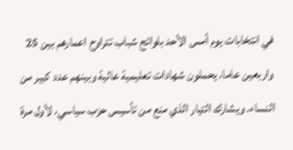في انتخابات يوم أمس الأحد بلوائح شباب تتراوح اعمارهم بين 25 واربعين عاما، يحملون شهادات تعليمية عالية وبينهم عدد كبير من النساء. ويشارك التيار الذي منع من تأسيس حزب سياسي، لأول مرة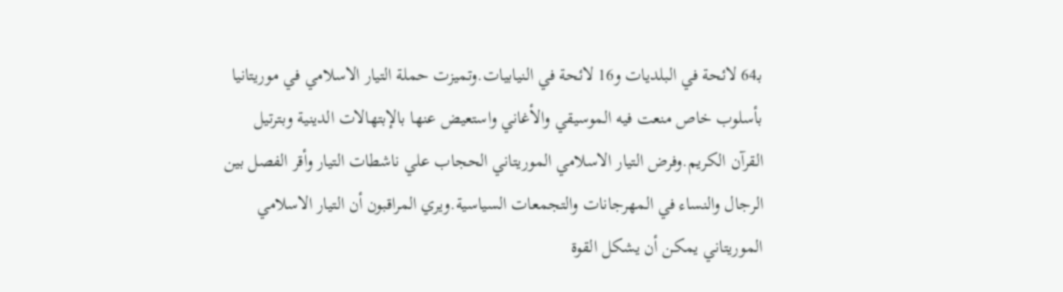بـ64 لائحة في البلديات و16 لائحة في النيابيات.وتميزت حملة التيار الاسلامي في موريتانيا بأسلوب خاص منعت فيه الموسيقي والأغاني واستعيض عنها بالإبتهالات الدينية وبترتيل القرآن الكريم.وفرض التيار الاسلامي الموريتاني الحجاب علي ناشطات التيار وأقر الفصل بين الرجال والنساء في المهرجانات والتجمعات السياسية.ويري المراقبون أن التيار الاسلامي الموريتاني يمكن أن يشكل القوة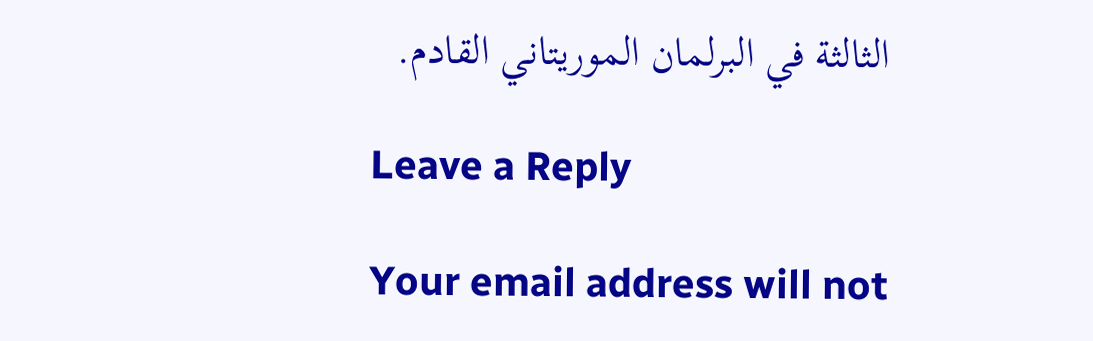الثالثة في البرلمان الموريتاني القادم.

Leave a Reply

Your email address will not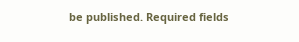be published. Required fields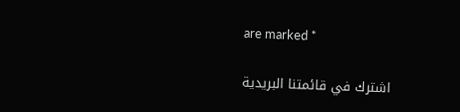are marked *

اشترك في قائمتنا البريدية